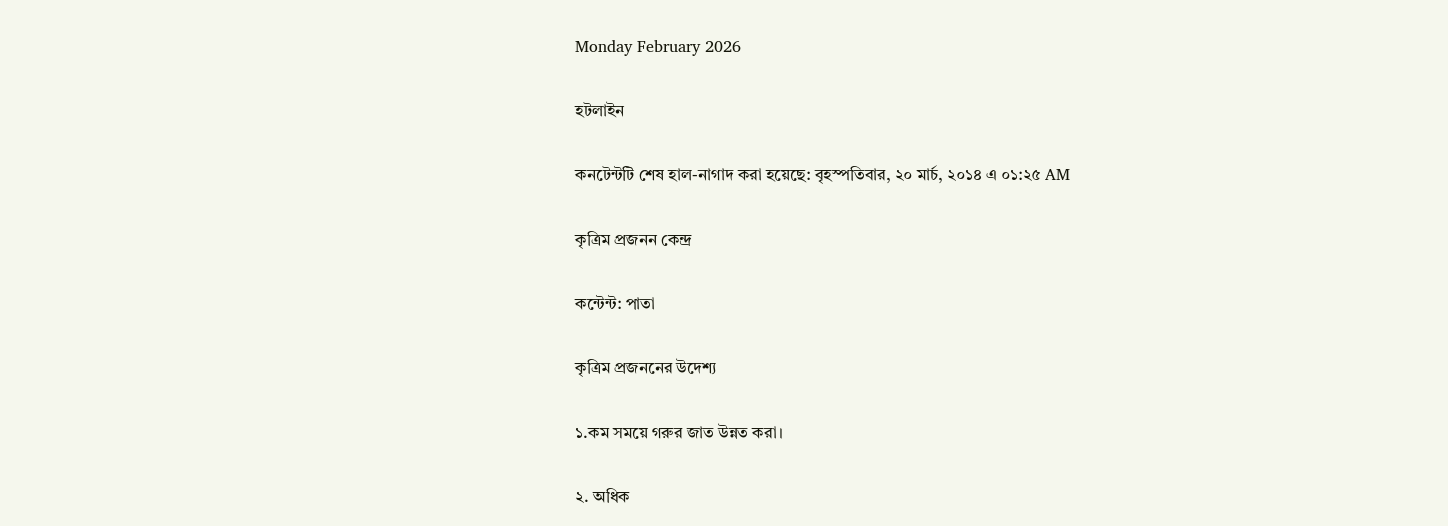Monday February 2026

হটলাইন

কনটেন্টটি শেষ হাল-নাগাদ করা হয়েছে: বৃহস্পতিবার, ২০ মার্চ, ২০১৪ এ ০১:২৫ AM

কৃত্রিম প্রজনন কেন্দ্র

কন্টেন্ট: পাতা

কৃত্রিম প্রজননের উদেশ্য

১.কম সময়ে গরুর জাত উন্নত করা।

২. অধিক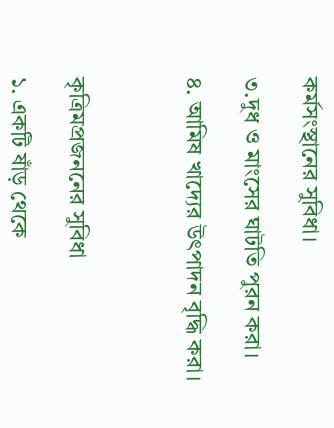কর্মসংস্থানের সুবিধা।

৩.দুধ ও মাংসের ঘাটতি পুরন করা।

৪. আমিষ খাদ্যের উৎপাদন বৃদ্ধি করা।



কৃত্রিমপ্রজননের সুবিধা

১. একটি ষাঁড় থেকে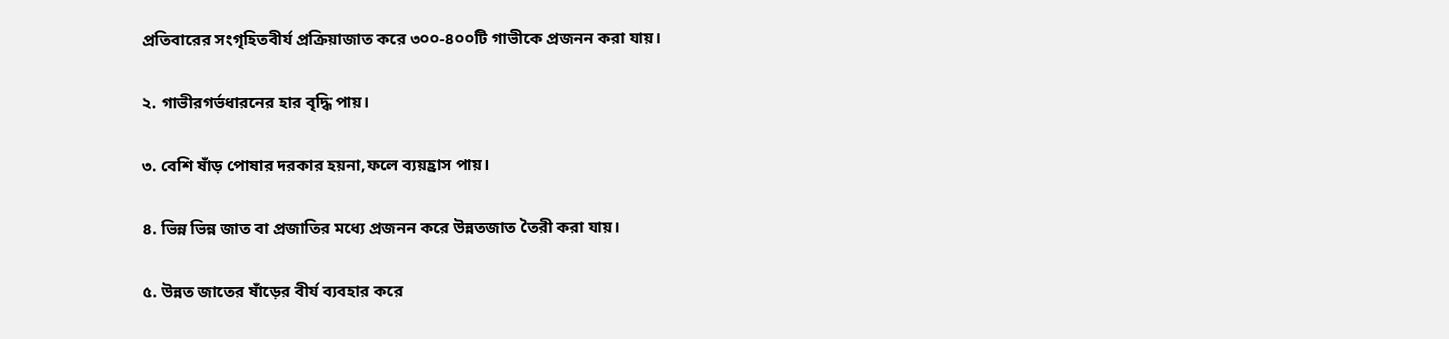প্রতিবারের সংগৃহিতবীর্য প্রক্রিয়াজাত করে ৩০০-৪০০টি গাভীকে প্রজনন করা যায়।

২. গাভীরগর্ভধারনের হার বৃদ্ধি পায়।

৩. বেশি ষাঁড় পোষার দরকার হয়না,ফলে ব্যয়হ্রাস পায়।

৪. ভিন্ন ভিন্ন জাত বা প্রজাতির মধ্যে প্রজনন করে উন্নতজাত তৈরী করা যায়।

৫. উন্নত জাতের ষাঁড়ের বীর্য ব্যবহার করে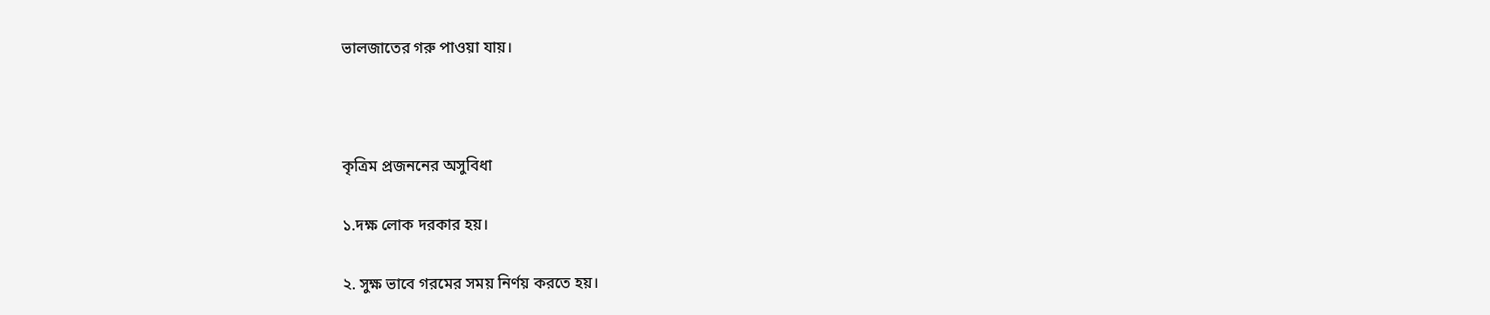ভালজাতের গরু পাওয়া যায়।



কৃত্রিম প্রজননের অসুবিধা

১.দক্ষ লোক দরকার হয়।

২. সুক্ষ ভাবে গরমের সময় নির্ণয় করতে হয়।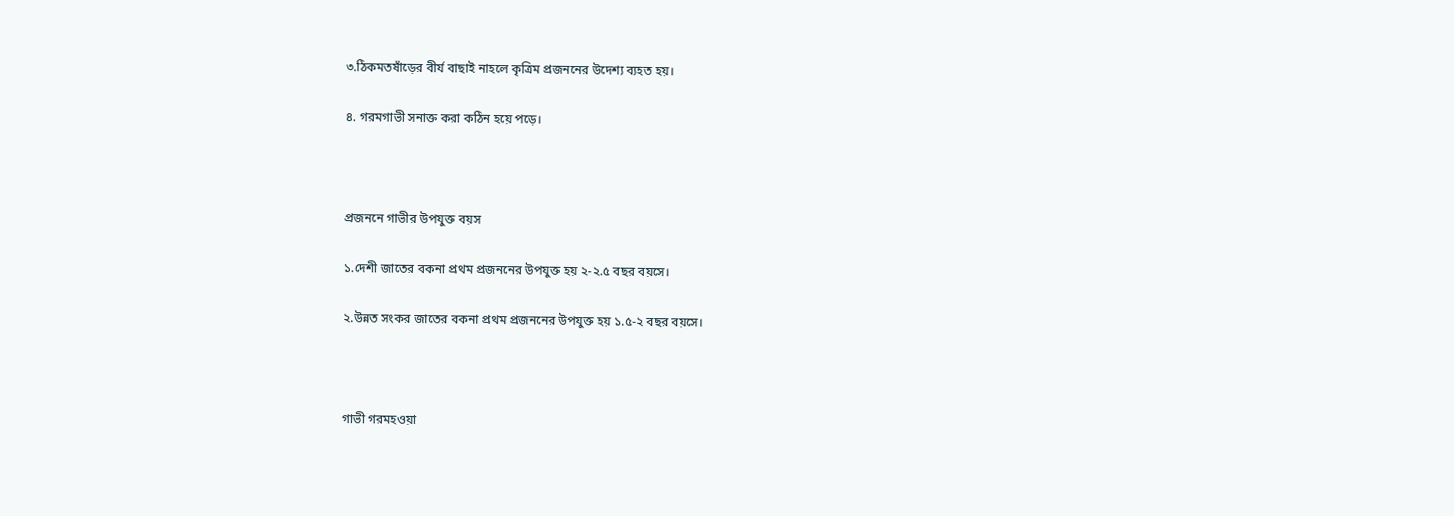৩.ঠিকমতষাঁড়ের বীর্য বাছাই নাহলে কৃত্রিম প্রজননের উদেশ্য ব্যহত হয়।

৪. গরমগাভী সনাক্ত করা কঠিন হয়ে পড়ে।



প্রজননে গাভীর উপযুক্ত বয়স

১.দেশী জাতের বকনা প্রথম প্রজননের উপযুক্ত হয় ২-২.৫ বছর বয়সে।

২.উন্নত সংকর জাতের বকনা প্রথম প্রজননের উপযুক্ত হয় ১.৫-২ বছর বয়সে।



গাভী গরমহওয়া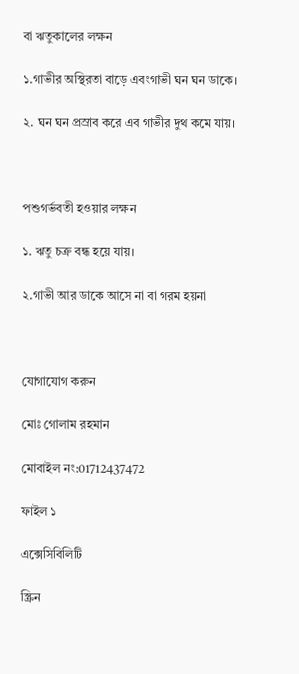বা ঋতুকালের লক্ষন

১.গাভীর অস্থিরতা বাড়ে এবংগাভী ঘন ঘন ডাকে।

২. ঘন ঘন প্রস্রাব করে এব গাভীর দুথ কমে যায়।



পশুগর্ভবতী হওয়ার লক্ষন

১. ঋতু চক্র বন্ধ হয়ে যায়।

২.গাভী আর ডাকে আসে না বা গরম হয়না



যোগাযোগ করুন

মোঃ গোলাম রহমান

মোবাইল নং:01712437472

ফাইল ১

এক্সেসিবিলিটি

স্ক্রিন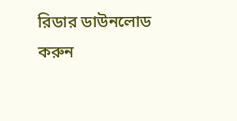রিডার ডাউনলোড করুন